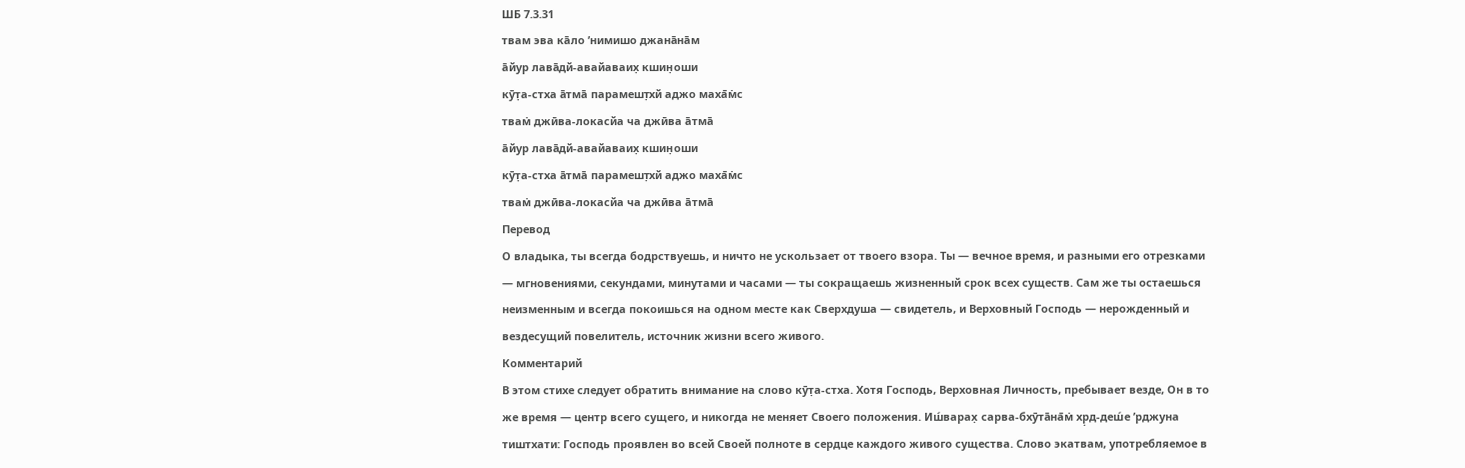ШБ 7.3.31
твам эва ка̄ло ’нимишо джана̄на̄м
а̄йур лава̄дй-авайаваих̣ кшин̣оши
кӯт̣а-стха а̄тма̄ парамешт̣хй аджо маха̄м̇с
твам̇ джӣва-локасйа ча джӣва а̄тма̄
а̄йур лава̄дй-авайаваих̣ кшин̣оши
кӯт̣а-стха а̄тма̄ парамешт̣хй аджо маха̄м̇с
твам̇ джӣва-локасйа ча джӣва а̄тма̄
Перевод
О владыка, ты всегда бодрствуешь, и ничто не ускользает от твоего взора. Ты — вечное время, и разными его отрезками — мгновениями, секундами, минутами и часами — ты сокращаешь жизненный срок всех существ. Сам же ты остаешься неизменным и всегда покоишься на одном месте как Сверхдуша — свидетель, и Верховный Господь — нерожденный и вездесущий повелитель, источник жизни всего живого.
Комментарий
В этом стихе следует обратить внимание на слово кӯт̣а-стха. Хотя Господь, Верховная Личность, пребывает везде, Он в то же время — центр всего сущего, и никогда не меняет Своего положения. Иш́варах̣ сарва-бхӯта̄на̄м̇ хр̣д-деш́е ’рджуна тиштхати: Господь проявлен во всей Своей полноте в сердце каждого живого существа. Слово экатвам, употребляемое в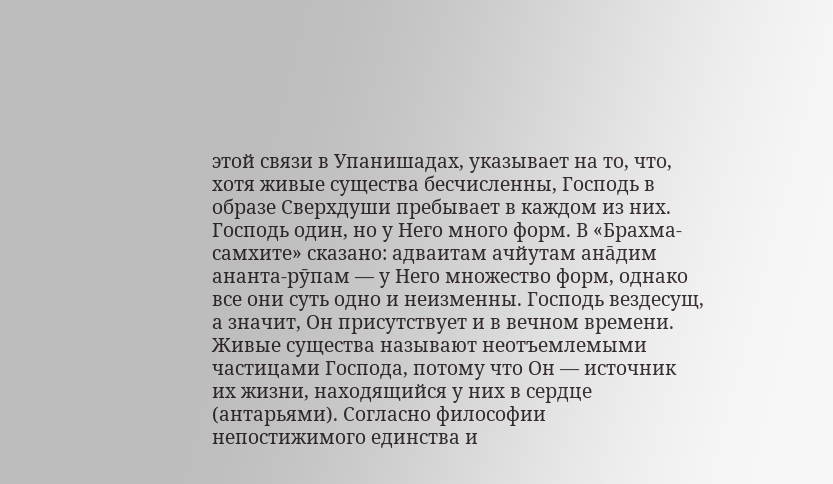этой связи в Упанишадах, указывает на то, что, хотя живые существа бесчисленны, Господь в образе Сверхдуши пребывает в каждом из них. Господь один, но у Него много форм. В «Брахма-самхите» сказано: адваитам ачйутам ана̄дим ананта-рӯпам — у Него множество форм, однако все они суть одно и неизменны. Господь вездесущ, а значит, Он присутствует и в вечном времени. Живые существа называют неотъемлемыми частицами Господа, потому что Он — источник их жизни, находящийся у них в сердце (антарьями). Согласно философии непостижимого единства и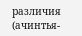различия (ачинтья-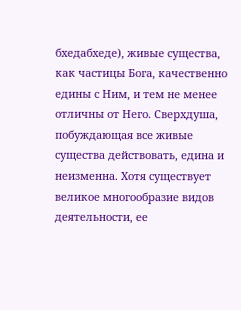бхедабхеде), живые существа, как частицы Бога, качественно едины с Ним, и тем не менее отличны от Него. Сверхдуша, побуждающая все живые существа действовать, едина и неизменна. Хотя существует великое многообразие видов деятельности, ее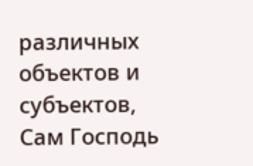различных объектов и субъектов, Сам Господь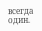всегда один.